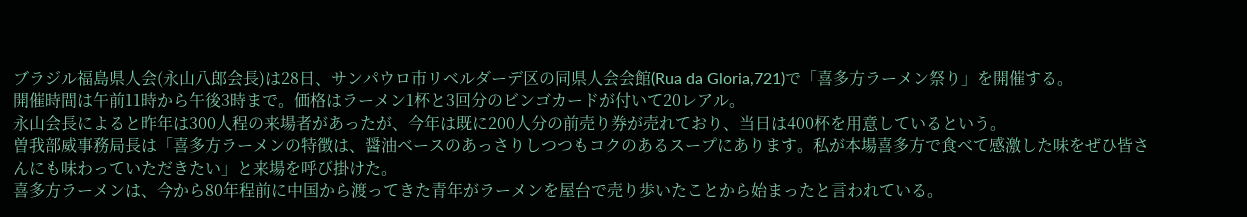ブラジル福島県人会(永山八郎会長)は28日、サンパウロ市リベルダーデ区の同県人会会館(Rua da Gloria,721)で「喜多方ラーメン祭り」を開催する。
開催時間は午前11時から午後3時まで。価格はラーメン1杯と3回分のビンゴカードが付いて20レアル。
永山会長によると昨年は300人程の来場者があったが、今年は既に200人分の前売り券が売れており、当日は400杯を用意しているという。
曽我部威事務局長は「喜多方ラーメンの特徴は、醤油ベースのあっさりしつつもコクのあるスープにあります。私が本場喜多方で食べて感激した味をぜひ皆さんにも味わっていただきたい」と来場を呼び掛けた。
喜多方ラーメンは、今から80年程前に中国から渡ってきた青年がラーメンを屋台で売り歩いたことから始まったと言われている。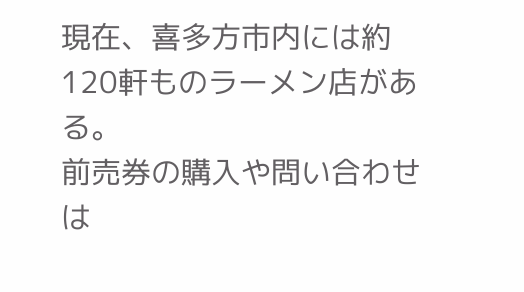現在、喜多方市内には約120軒ものラーメン店がある。
前売券の購入や問い合わせは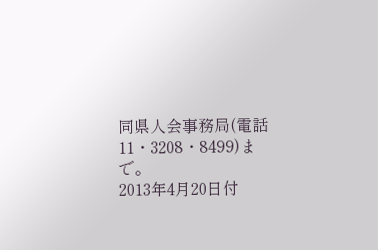同県人会事務局(電話11・3208・8499)まで。
2013年4月20日付